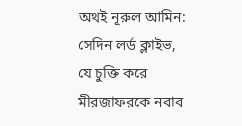অথই নূরুল আমিন:
সেদিন লর্ড ক্লাইভ, যে চুক্তি করে মীরজাফরকে নবাব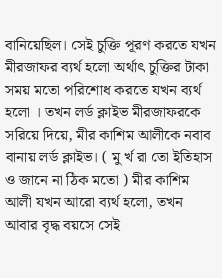বানিয়েছিল। সেই চুক্তি পূরণ করতে যখন মীরজাফর ব্যর্থ হলো অর্থাৎ চুক্তির টাকা সময় মতো পরিশোধ করতে যখন ব্যর্থ হলো । তখন লর্ড ক্লাইভ মীরজাফরকে সরিয়ে দিয়ে, মীর কাশিম আলীকে নবাব বানায় লর্ড ক্লাইভ। ( মু র্খ রা তো ইতিহাস ও জানে না ঠিক মতো ) মীর কাশিম আলী যখন আরো ব্যর্থ হলো, তখন আবার বৃদ্ধ বয়সে সেই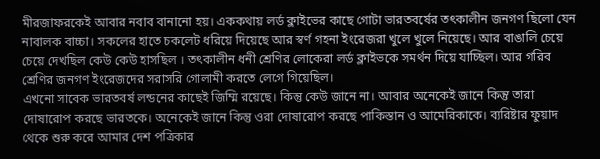মীরজাফরকেই আবার নবাব বানানো হয়। এককথায় লর্ড ক্লাইভের কাছে গোটা ভারতবর্ষের তৎকালীন জনগণ ছিলো যেন নাবালক বাচ্চা। সকলের হাতে চকলেট ধরিয়ে দিয়েছে আর স্বর্ণ গহনা ইংরেজরা খুলে খুলে নিয়েছে। আর বাঙালি চেয়ে চেয়ে দেখছিল কেউ কেউ হাসছিল । তৎকালীন ধনী শ্রেণির লোকেরা লর্ড ক্লাইভকে সমর্থন দিয়ে যাচ্ছিল। আর গরিব শ্রেণির জনগণ ইংরেজদের সরাসরি গোলামী করতে লেগে গিয়েছিল।
এখনো সাবেক ভারতবর্ষ লন্ডনের কাছেই জিম্মি রয়েছে। কিন্তু কেউ জানে না। আবার অনেকেই জানে কিন্তু তারা দোষারোপ করছে ভারতকে। অনেকেই জানে কিন্তু ওরা দোষারোপ করছে পাকিস্তান ও আমেরিকাকে। ব্যরিষ্টার ফুয়াদ থেকে শুরু করে আমার দেশ পত্রিকার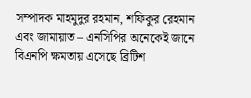সম্পাদক মাহমুদুর রহমান, শফিকুর রেহমান এবং জামায়াত – এনসিপির অনেকেই জানে বিএনপি ক্ষমতায় এসেছে ব্রিটিশ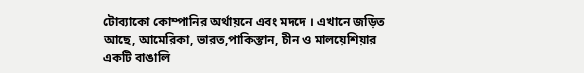টোব্যাকো কোম্পানির অর্থায়নে এবং মদদে । এখানে জড়িত আছে, আমেরিকা, ভারত,পাকিস্তান, চীন ও মালয়েশিয়ার একটি বাঙালি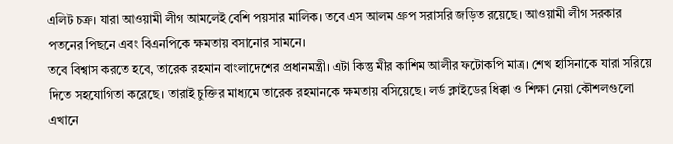এলিট চক্র। যারা আওয়ামী লীগ আমলেই বেশি পয়সার মালিক। তবে এস আলম গ্রুপ সরাসরি জড়িত রয়েছে। আওয়ামী লীগ সরকার পতনের পিছনে এবং বিএনপিকে ক্ষমতায় বসানোর সামনে।
তবে বিশ্বাস করতে হবে, তারেক রহমান বাংলাদেশের প্রধানমন্ত্রী। এটা কিন্তু মীর কাশিম আলীর ফটোকপি মাত্র। শেখ হাসিনাকে যারা সরিয়ে দিতে সহযোগিতা করেছে। তারাই চুক্তির মাধ্যমে তারেক রহমানকে ক্ষমতায় বসিয়েছে। লর্ড ক্লাইডের ধিক্কা ও শিক্ষা নেয়া কৌশলগুলো এখানে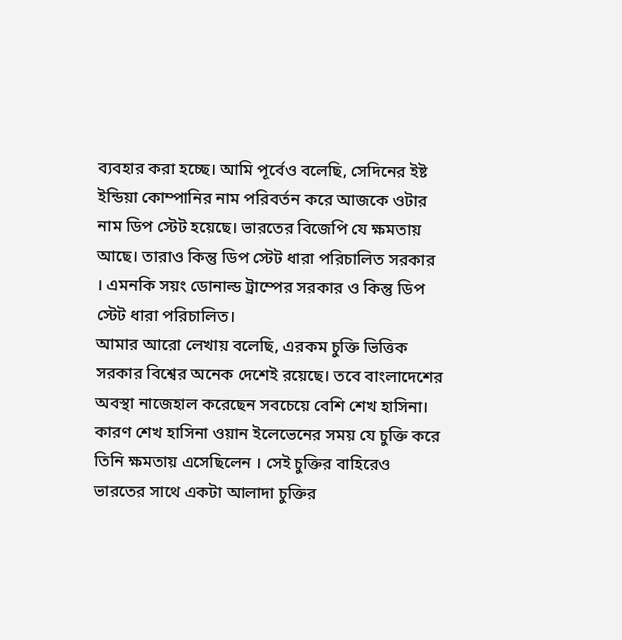ব্যবহার করা হচ্ছে। আমি পূর্বেও বলেছি, সেদিনের ইষ্ট ইন্ডিয়া কোম্পানির নাম পরিবর্তন করে আজকে ওটার নাম ডিপ স্টেট হয়েছে। ভারতের বিজেপি যে ক্ষমতায় আছে। তারাও কিন্তু ডিপ স্টেট ধারা পরিচালিত সরকার । এমনকি সয়ং ডোনাল্ড ট্রাম্পের সরকার ও কিন্তু ডিপ স্টেট ধারা পরিচালিত।
আমার আরো লেখায় বলেছি, এরকম চুক্তি ভিত্তিক সরকার বিশ্বের অনেক দেশেই রয়েছে। তবে বাংলাদেশের অবস্থা নাজেহাল করেছেন সবচেয়ে বেশি শেখ হাসিনা। কারণ শেখ হাসিনা ওয়ান ইলেভেনের সময় যে চুক্তি করে তিনি ক্ষমতায় এসেছিলেন । সেই চুক্তির বাহিরেও ভারতের সাথে একটা আলাদা চুক্তির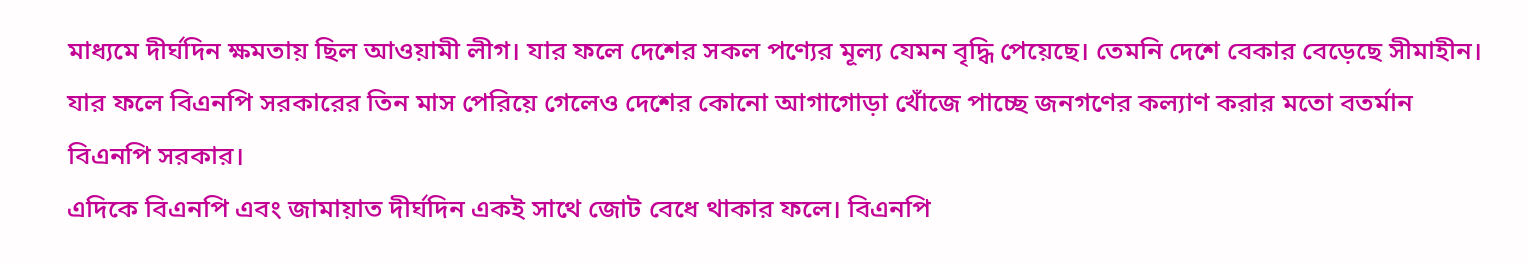মাধ্যমে দীর্ঘদিন ক্ষমতায় ছিল আওয়ামী লীগ। যার ফলে দেশের সকল পণ্যের মূল্য যেমন বৃদ্ধি পেয়েছে। তেমনি দেশে বেকার বেড়েছে সীমাহীন। যার ফলে বিএনপি সরকারের তিন মাস পেরিয়ে গেলেও দেশের কোনো আগাগোড়া খোঁজে পাচ্ছে জনগণের কল্যাণ করার মতো বতর্মান বিএনপি সরকার।
এদিকে বিএনপি এবং জামায়াত দীর্ঘদিন একই সাথে জোট বেধে থাকার ফলে। বিএনপি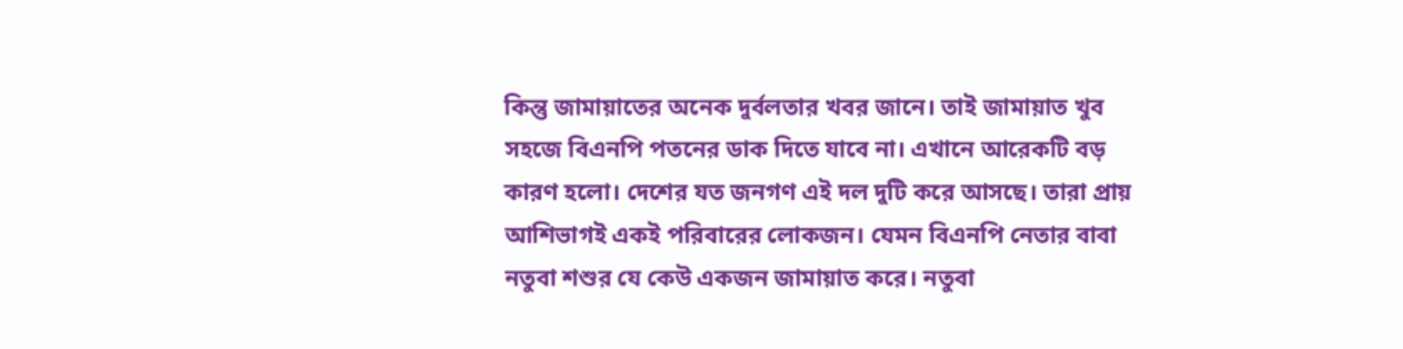কিন্তু জামায়াতের অনেক দুর্বলতার খবর জানে। তাই জামায়াত খুব সহজে বিএনপি পতনের ডাক দিতে যাবে না। এখানে আরেকটি বড় কারণ হলো। দেশের যত জনগণ এই দল দুটি করে আসছে। তারা প্রায় আশিভাগই একই পরিবারের লোকজন। যেমন বিএনপি নেতার বাবা নতুবা শশুর যে কেউ একজন জামায়াত করে। নতুবা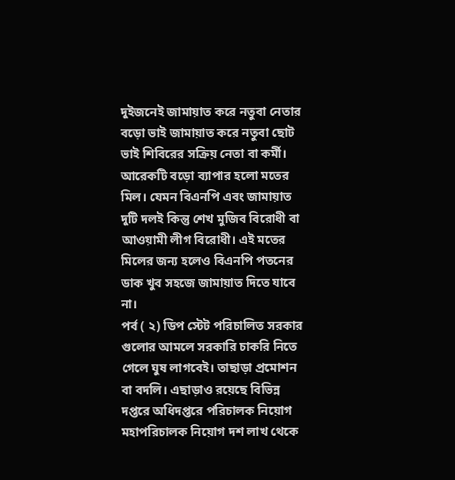দুইজনেই জামায়াত করে নতুবা নেতার বড়ো ভাই জামায়াত করে নতুবা ছোট ভাই শিবিরের সক্রিয় নেতা বা কর্মী। আরেকটি বড়ো ব্যাপার হলো মতের মিল। যেমন বিএনপি এবং জামায়াত দুটি দলই কিন্তু শেখ মুজিব বিরোধী বা আওয়ামী লীগ বিরোধী। এই মতের মিলের জন্য হলেও বিএনপি পতনের ডাক খুব সহজে জামায়াত দিতে যাবে না।
পর্ব ( ২) ডিপ স্টেট পরিচালিত সরকার গুলোর আমলে সরকারি চাকরি নিতে গেলে ঘুষ লাগবেই। তাছাড়া প্রমোশন বা বদলি। এছাড়াও রয়েছে বিভিন্ন দপ্তরে অধিদপ্তরে পরিচালক নিয়োগ মহাপরিচালক নিয়োগ দশ লাখ থেকে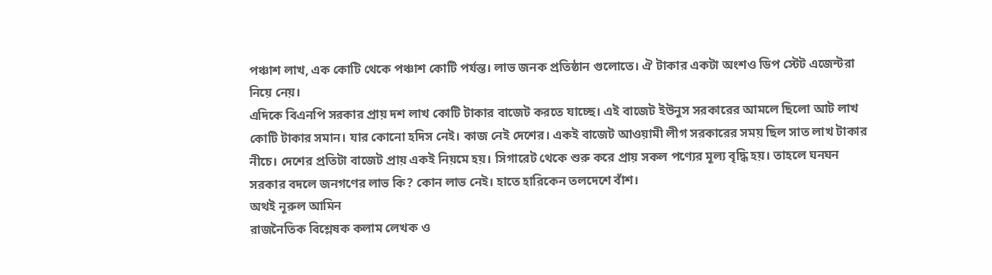পঞ্চাশ লাখ, এক কোটি থেকে পঞ্চাশ কোটি পর্যন্ত। লাভ জনক প্রতিষ্ঠান গুলোতে। ঐ টাকার একটা অংশও ডিপ স্টেট এজেন্টরা নিয়ে নেয়।
এদিকে বিএনপি সরকার প্রায় দশ লাখ কোটি টাকার বাজেট করতে যাচ্ছে। এই বাজেট ইউনুস সরকারের আমলে ছিলো আট লাখ কোটি টাকার সমান। যার কোনো হদিস নেই। কাজ নেই দেশের। একই বাজেট আওয়ামী লীগ সরকারের সময় ছিল সাত লাখ টাকার নীচে। দেশের প্রতিটা বাজেট প্রায় একই নিয়মে হয়। সিগারেট থেকে শুরু করে প্রায় সকল পণ্যের মূল্য বৃদ্ধি হয়। তাহলে ঘনঘন সরকার বদলে জনগণের লাভ কি? কোন লাভ নেই। হাতে হারিকেন তলদেশে বাঁশ।
অথই নূরুল আমিন
রাজনৈতিক বিশ্লেষক কলাম লেখক ও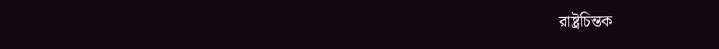রাষ্ট্রচিন্তক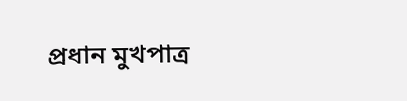প্রধান মুখপাত্র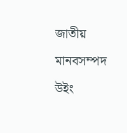জাতীয় মানবসম্পদ উইং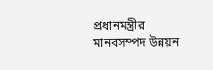প্রধানমন্ত্রীর মানবসম্পদ উন্নয়ন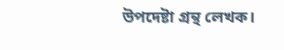উপদেষ্টা গ্রন্থ লেখক।